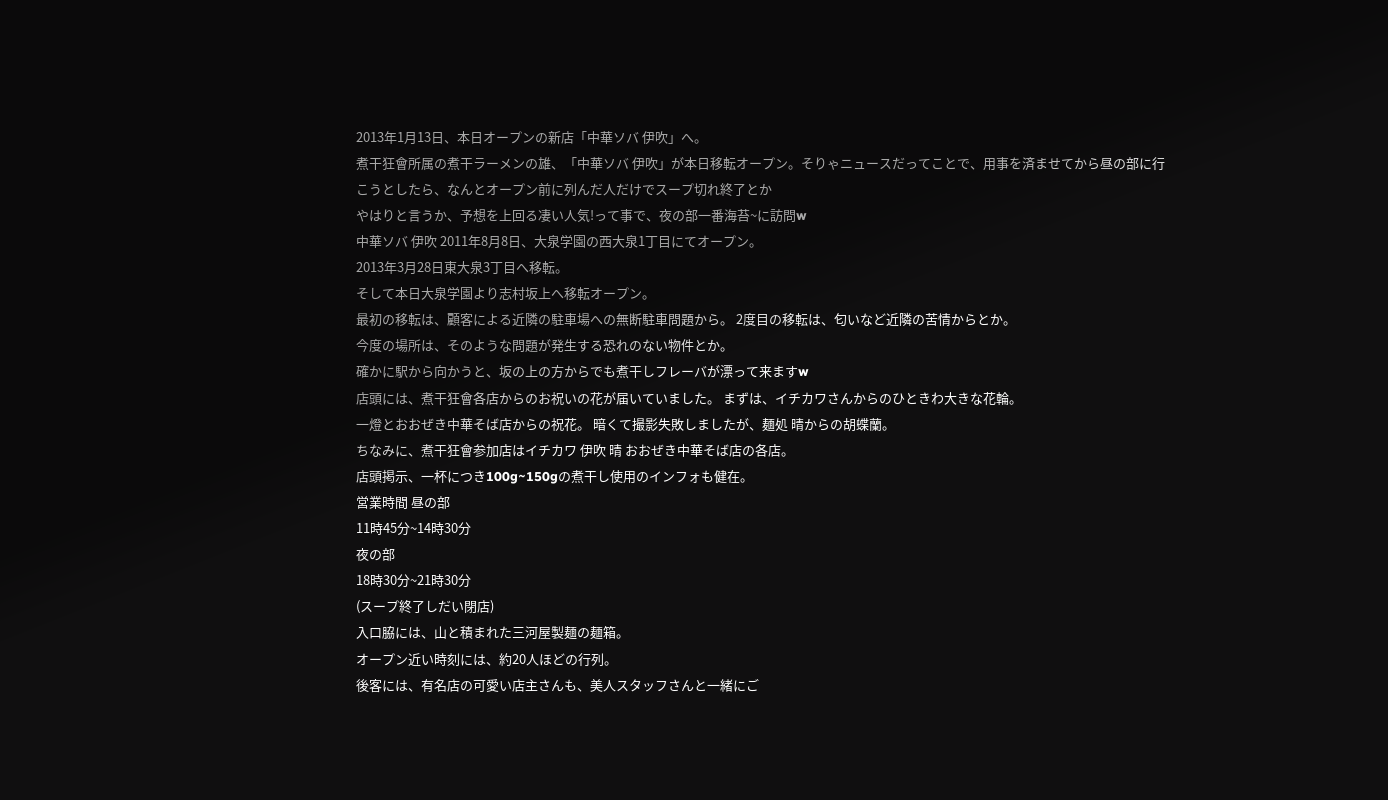2013年1月13日、本日オープンの新店「中華ソバ 伊吹」へ。
煮干狂會所属の煮干ラーメンの雄、「中華ソバ 伊吹」が本日移転オープン。そりゃニュースだってことで、用事を済ませてから昼の部に行こうとしたら、なんとオープン前に列んだ人だけでスープ切れ終了とか
やはりと言うか、予想を上回る凄い人気!って事で、夜の部一番海苔~に訪問w
中華ソバ 伊吹 2011年8月8日、大泉学園の西大泉1丁目にてオープン。
2013年3月28日東大泉3丁目へ移転。
そして本日大泉学園より志村坂上へ移転オープン。
最初の移転は、顧客による近隣の駐車場への無断駐車問題から。 2度目の移転は、匂いなど近隣の苦情からとか。
今度の場所は、そのような問題が発生する恐れのない物件とか。
確かに駅から向かうと、坂の上の方からでも煮干しフレーバが漂って来ますw
店頭には、煮干狂會各店からのお祝いの花が届いていました。 まずは、イチカワさんからのひときわ大きな花輪。
一燈とおおぜき中華そば店からの祝花。 暗くて撮影失敗しましたが、麺処 晴からの胡蝶蘭。
ちなみに、煮干狂會参加店はイチカワ 伊吹 晴 おおぜき中華そば店の各店。
店頭掲示、一杯につき100g~150gの煮干し使用のインフォも健在。
営業時間 昼の部
11時45分~14時30分
夜の部
18時30分~21時30分
(スープ終了しだい閉店)
入口脇には、山と積まれた三河屋製麺の麺箱。
オープン近い時刻には、約20人ほどの行列。
後客には、有名店の可愛い店主さんも、美人スタッフさんと一緒にご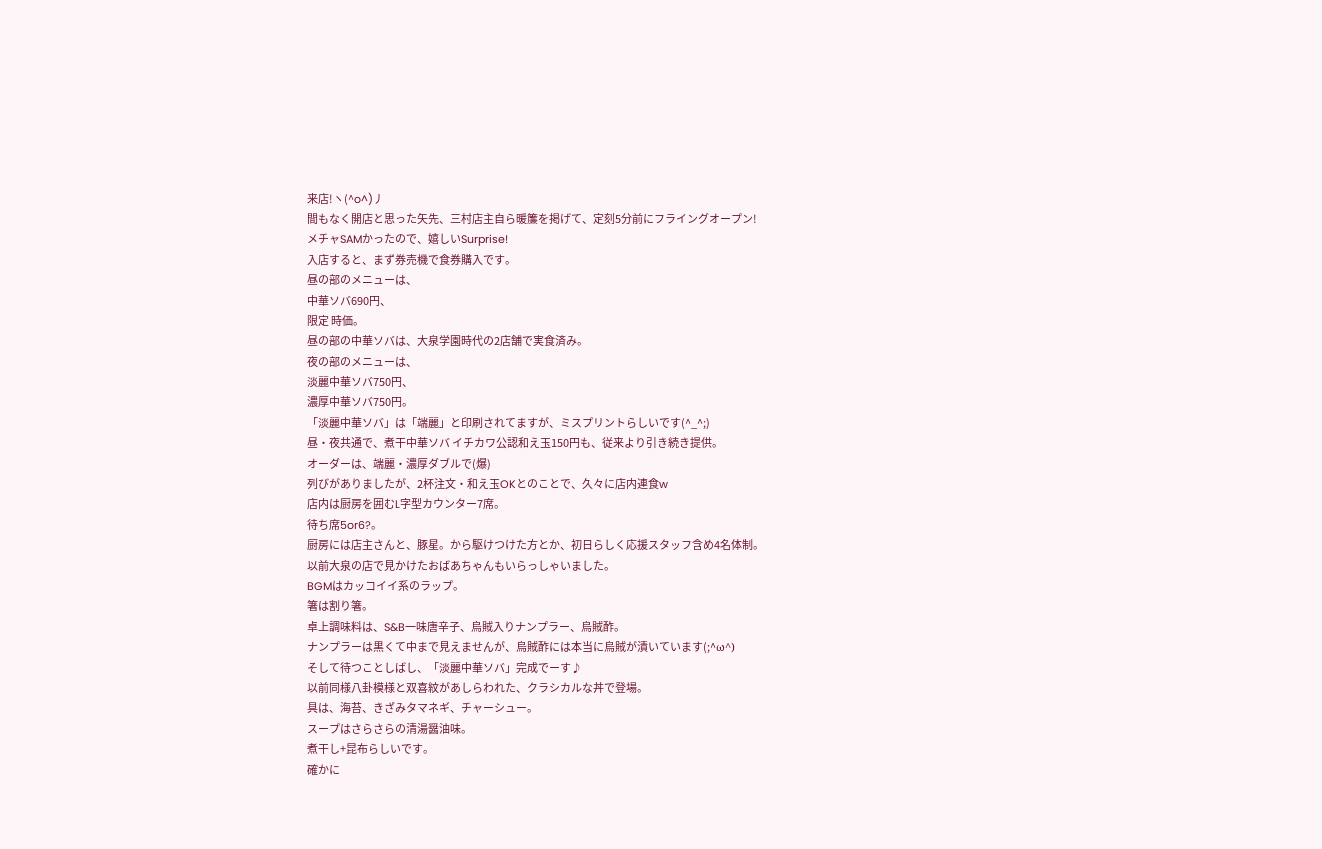来店!ヽ(^o^)丿
間もなく開店と思った矢先、三村店主自ら暖簾を掲げて、定刻5分前にフライングオープン!
メチャSAMかったので、嬉しいSurprise!
入店すると、まず券売機で食券購入です。
昼の部のメニューは、
中華ソバ690円、
限定 時価。
昼の部の中華ソバは、大泉学園時代の2店舗で実食済み。
夜の部のメニューは、
淡麗中華ソバ750円、
濃厚中華ソバ750円。
「淡麗中華ソバ」は「端麗」と印刷されてますが、ミスプリントらしいです(^_^;)
昼・夜共通で、煮干中華ソバ イチカワ公認和え玉150円も、従来より引き続き提供。
オーダーは、端麗・濃厚ダブルで(爆)
列びがありましたが、2杯注文・和え玉OKとのことで、久々に店内連食w
店内は厨房を囲むL字型カウンター7席。
待ち席5or6?。
厨房には店主さんと、豚星。から駆けつけた方とか、初日らしく応援スタッフ含め4名体制。
以前大泉の店で見かけたおばあちゃんもいらっしゃいました。
BGMはカッコイイ系のラップ。
箸は割り箸。
卓上調味料は、S&B一味唐辛子、烏賊入りナンプラー、烏賊酢。
ナンプラーは黒くて中まで見えませんが、烏賊酢には本当に烏賊が漬いています(;^ω^)
そして待つことしばし、「淡麗中華ソバ」完成でーす♪
以前同様八卦模様と双喜紋があしらわれた、クラシカルな丼で登場。
具は、海苔、きざみタマネギ、チャーシュー。
スープはさらさらの清湯醤油味。
煮干し+昆布らしいです。
確かに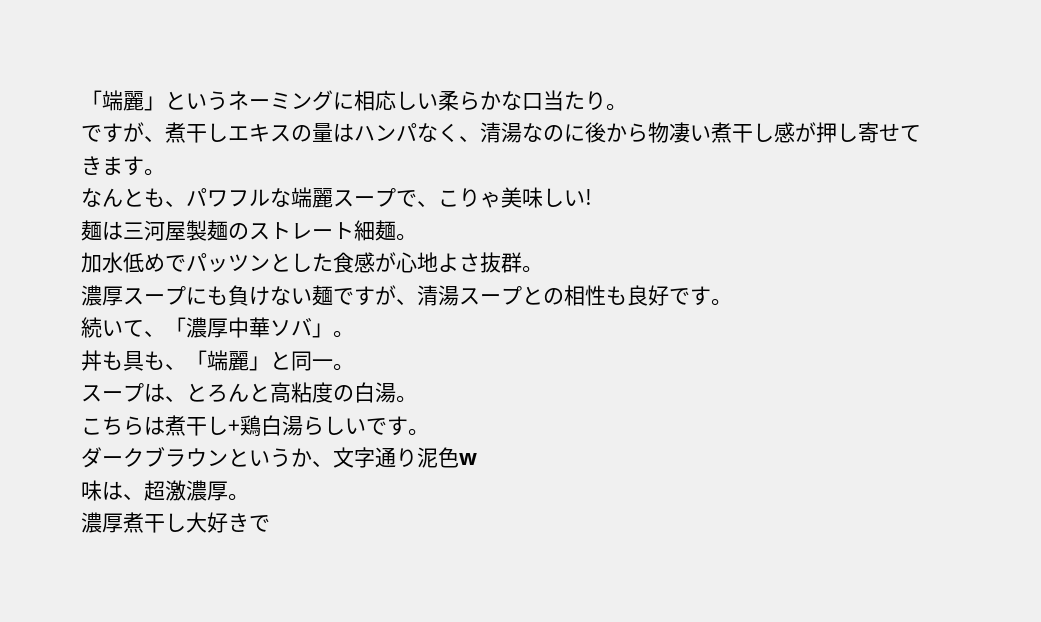「端麗」というネーミングに相応しい柔らかな口当たり。
ですが、煮干しエキスの量はハンパなく、清湯なのに後から物凄い煮干し感が押し寄せてきます。
なんとも、パワフルな端麗スープで、こりゃ美味しい!
麺は三河屋製麺のストレート細麺。
加水低めでパッツンとした食感が心地よさ抜群。
濃厚スープにも負けない麺ですが、清湯スープとの相性も良好です。
続いて、「濃厚中華ソバ」。
丼も具も、「端麗」と同一。
スープは、とろんと高粘度の白湯。
こちらは煮干し+鶏白湯らしいです。
ダークブラウンというか、文字通り泥色w
味は、超激濃厚。
濃厚煮干し大好きで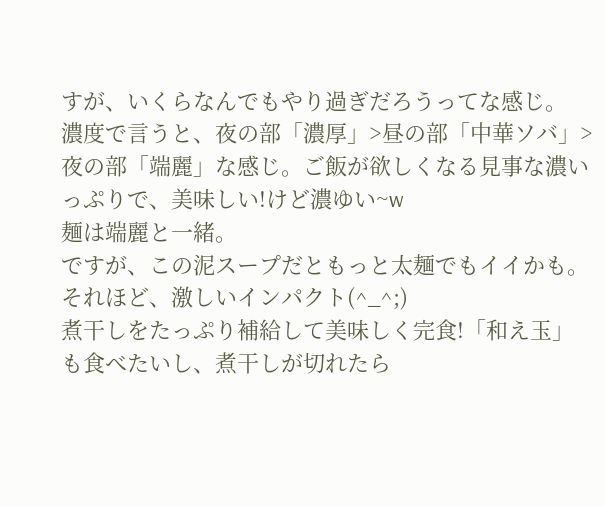すが、いくらなんでもやり過ぎだろうってな感じ。
濃度で言うと、夜の部「濃厚」>昼の部「中華ソバ」>夜の部「端麗」な感じ。ご飯が欲しくなる見事な濃いっぷりで、美味しい!けど濃ゆい~w
麺は端麗と一緒。
ですが、この泥スープだともっと太麺でもイイかも。
それほど、激しいインパクト(^_^;)
煮干しをたっぷり補給して美味しく完食!「和え玉」も食べたいし、煮干しが切れたら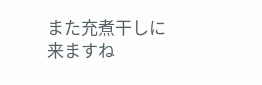また充煮干しに来ますね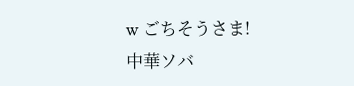w ごちそうさま!
中華ソバ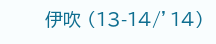伊吹 (13-14/’14)